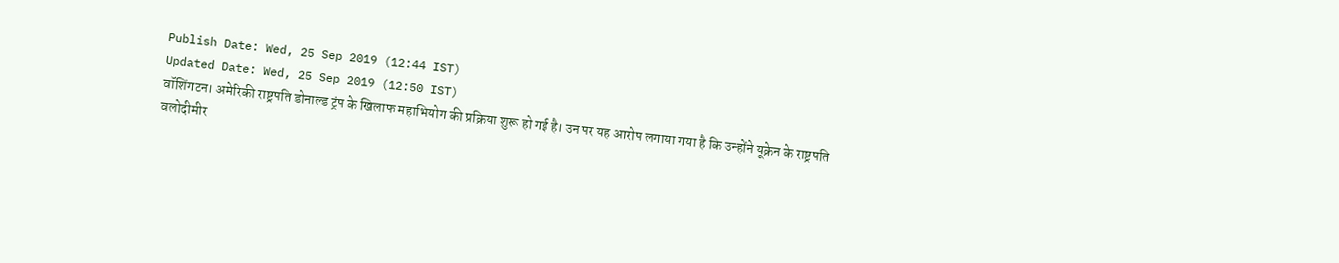Publish Date: Wed, 25 Sep 2019 (12:44 IST)
Updated Date: Wed, 25 Sep 2019 (12:50 IST)
वॉशिंगटन। अमेरिकी राष्ट्रपति डोनाल्ड ट्रंप के खिलाफ महाभियोग की प्रक्रिया शुरू हो गई है। उन पर यह आरोप लगाया गया है कि उन्होंने यूक्रेन के राष्ट्रपति वलोदीमीर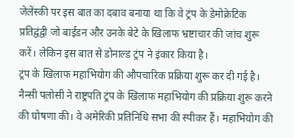जेलेंस्की पर इस बात का दबाव बनाया था कि वे ट्रंप के डेमोक्रेटिक प्रतिद्वंद्वी जो बाईडन और उनके बेटे के खिलाफ भ्रष्टाचार की जांच शुरू करें। लेकिन इस बात से डोनाल्ड ट्रंप ने इंकार किया है।
ट्रंप के खिलाफ महाभियोग की औपचारिक प्रक्रिया शुरू कर दी गई है। नैन्सी पलोसी ने राष्ट्रपति ट्रंप के खिलाफ महाभियोग की प्रक्रिया शुरू करने की घोषणा की। वे अमेरिकी प्रतिनिधि सभा की स्पीकर हैं। महाभियोग की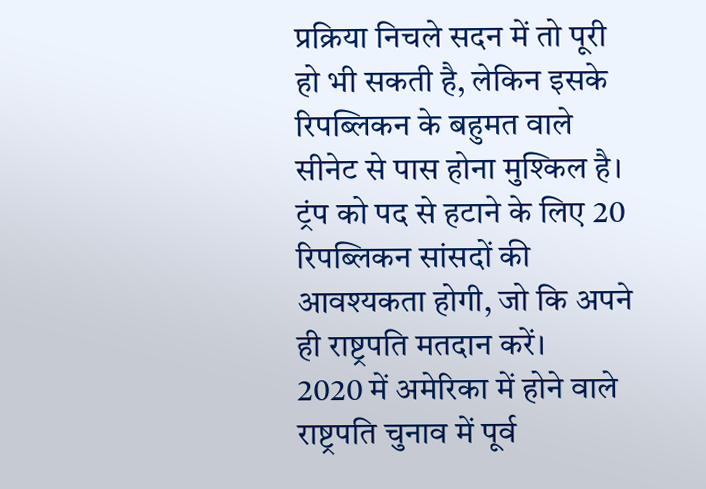प्रक्रिया निचले सदन में तो पूरी हो भी सकती है, लेकिन इसके रिपब्लिकन के बहुमत वाले सीनेट से पास होना मुश्किल है। ट्रंप को पद से हटाने के लिए 20 रिपब्लिकन सांसदों की आवश्यकता होगी, जो कि अपने ही राष्ट्रपति मतदान करें।
2020 में अमेरिका में होने वाले राष्ट्रपति चुनाव में पूर्व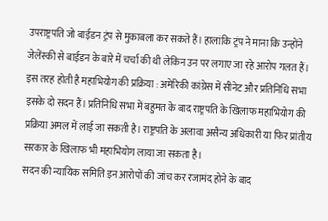उपराष्ट्रपति जो बाईडन ट्रंप से मुकाबला कर सकते हैं। हालांकि ट्रंप ने माना कि उन्होंने जेलेंस्की से बाईडन के बारे में चर्चा की थी लेकिन उन पर लगाए जा रहे आरोप गलत हैं।
इस तरह होती है महाभियोग की प्रक्रिया : अमेरिकी कांग्रेस में सीनेट और प्रतिनिधि सभा इसके दो सदन हैं। प्रतिनिधि सभा में बहुमत के बाद राष्ट्रपति के खिलाफ महाभियोग की प्रक्रिया अमल में लाई जा सकती है। राष्ट्रपति के अलावा असैन्य अधिकारी या फिर प्रांतीय सरकार के खिलाफ भी महाभियोग लाया जा सकता है।
सदन की न्यायिक समिति इन आरोपों की जांच कर रजामंद होने के बाद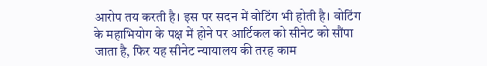आरोप तय करती है। इस पर सदन में वोटिंग भी होती है। वोटिंग के महाभियोग के पक्ष में होने पर आर्टिकल को सीनेट को सौंपा जाता है, फिर यह सीनेट न्यायालय की तरह काम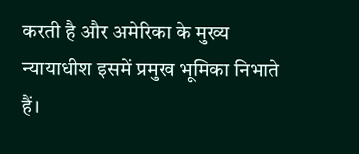करती है और अमेरिका के मुख्य न्यायाधीश इसमें प्रमुख भूमिका निभाते हैं।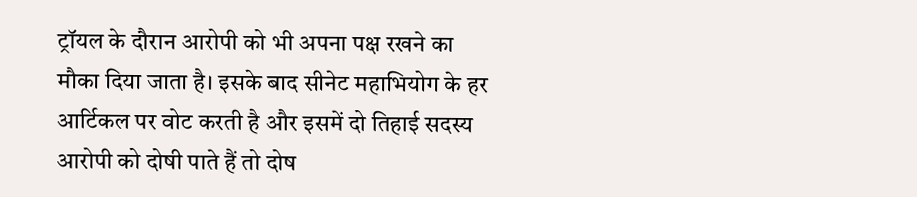ट्रॉयल के दौरान आरोपी को भी अपना पक्ष रखने का मौका दिया जाता है। इसके बाद सीनेट महाभियोग के हर आर्टिकल पर वोट करती है और इसमें दो तिहाई सदस्य आरोपी को दोषी पाते हैं तो दोष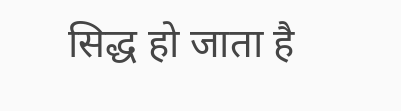सिद्ध हो जाता है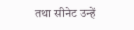तथा सीनेट उन्हें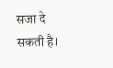सजा दे सकती है।